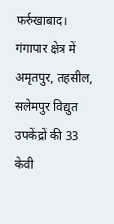फर्रुखाबाद। गंगापार क्षेत्र में अमृतपुर, तहसील, सलेमपुर विद्युत उपकेंद्रों की 33 केवी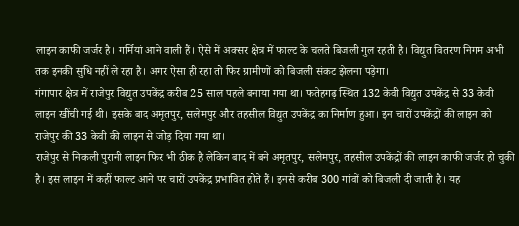लाइन काफी जर्जर है। गर्मियां आने वाली हैं। ऐसे में अक्सर क्षेत्र में फाल्ट के चलते बिजली गुल रहती है। विद्युत वितरण निगम अभी तक इनकी सुधि नहीं ले रहा है। अगर ऐसा ही रहा तो फिर ग्रामीणों को बिजली संकट झेलना पड़ेगा।
गंगापार क्षेत्र में राजेपुर विद्युत उपकेंद्र करीब 25 साल पहले बनाया गया था। फतेहगढ़ स्थित 132 केवी विद्युत उपकेंद्र से 33 केवी लाइन खींची गई थी। इसके बाद अमृतपुर, सलेमपुर और तहसील विद्युत उपकेंद्र का निर्माण हुआ। इन चारों उपकेंद्रों की लाइन को राजेपुर की 33 केवी की लाइन से जोड़ दिया गया था।
राजेपुर से निकली पुरानी लाइन फिर भी ठीक है लेकिन बाद में बने अमृतपुर, सलेमपुर, तहसील उपकेंद्रों की लाइन काफी जर्जर हो चुकी है। इस लाइन में कहीं फाल्ट आने पर चारों उपकेंद्र प्रभावित होते हैं। इनसे करीब 300 गांवों को बिजली दी जाती है। यह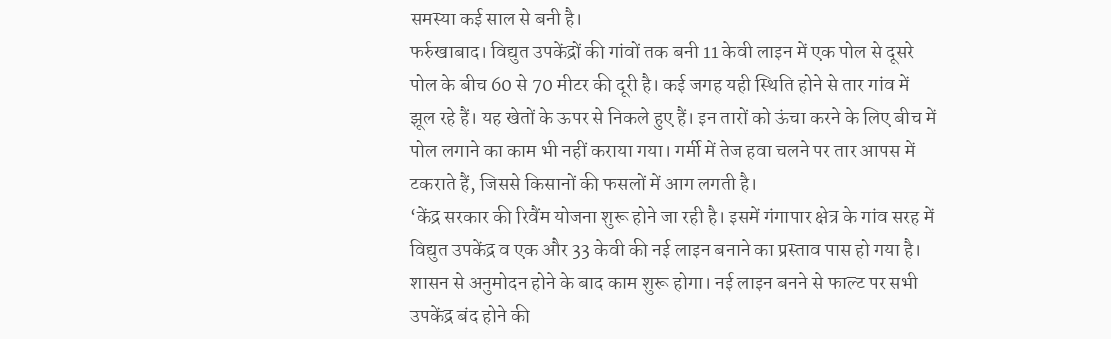समस्या कई साल से बनी है।
फर्रुखाबाद। विद्युत उपकेंद्रों की गांवों तक बनी 11 केवी लाइन में एक पोल से दूसरे पोल के बीच 60 से 70 मीटर की दूरी है। कई जगह यही स्थिति होने से तार गांव में झूल रहे हैं। यह खेतों के ऊपर से निकले हुए हैं। इन तारों को ऊंचा करने के लिए बीच में पोल लगाने का काम भी नहीं कराया गया। गर्मी में तेज हवा चलने पर तार आपस में टकराते हैं, जिससे किसानों की फसलों में आग लगती है।
‘केंद्र सरकार की रिवैंम योजना शुरू होने जा रही है। इसमें गंगापार क्षेत्र के गांव सरह में विद्युत उपकेंद्र व एक और 33 केवी की नई लाइन बनाने का प्रस्ताव पास हो गया है। शासन से अनुमोदन होने के बाद काम शुरू होगा। नई लाइन बनने से फाल्ट पर सभी उपकेंद्र बंद होने की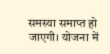समस्या समाप्त हो जाएगी। योजना में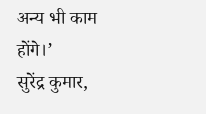अन्य भी काम होंगे।’
सुरेंद्र कुमार,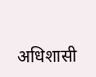अधिशासी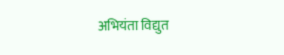अभियंता विद्युत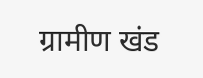ग्रामीण खंड